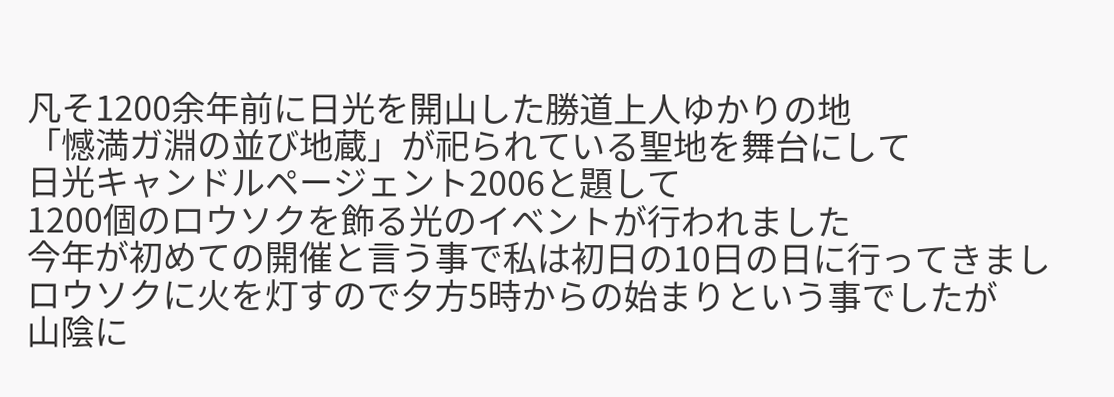凡そ1200余年前に日光を開山した勝道上人ゆかりの地
「憾満ガ淵の並び地蔵」が祀られている聖地を舞台にして
日光キャンドルページェント2006と題して
1200個のロウソクを飾る光のイベントが行われました
今年が初めての開催と言う事で私は初日の10日の日に行ってきまし
ロウソクに火を灯すので夕方5時からの始まりという事でしたが
山陰に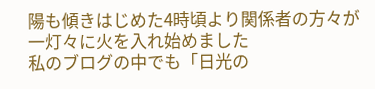陽も傾きはじめた4時頃より関係者の方々が一灯々に火を入れ始めました
私のブログの中でも「日光の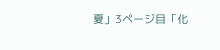夏」3ページ目「化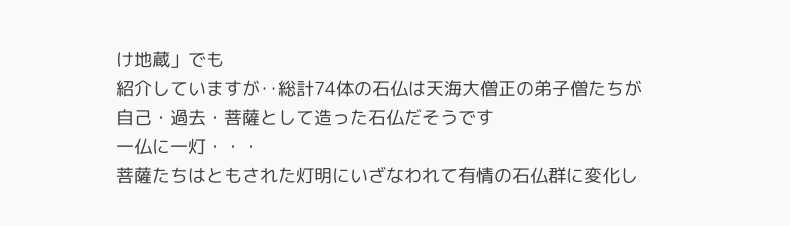け地蔵」でも
紹介していますが‥総計74体の石仏は天海大僧正の弟子僧たちが
自己・過去・菩薩として造った石仏だそうです
一仏に一灯・・・
菩薩たちはともされた灯明にいざなわれて有情の石仏群に変化し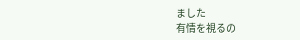ました
有情を視るの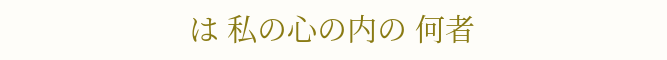は 私の心の内の 何者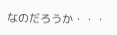なのだろうか・・・